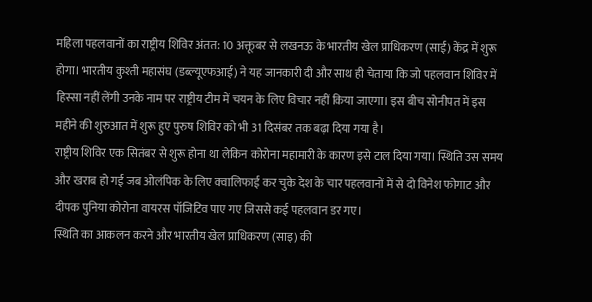महिला पहलवानों का राष्ट्रीय शिविर अंतत: 10 अक्तूबर से लखनऊ के भारतीय खेल प्राधिकरण (साई) केंद्र में शुरू होगा। भारतीय कुश्ती महासंघ (डब्ल्यूएफआई) ने यह जानकारी दी और साथ ही चेताया कि जो पहलवान शिविर में हिस्सा नहीं लेंगी उनके नाम पर राष्ट्रीय टीम में चयन के लिए विचार नहीं किया जाएगा। इस बीच सोनीपत में इस महीने की शुरुआत में शुरू हुए पुरुष शिविर को भी 31 दिसंबर तक बढ़ा दिया गया है।
राष्ट्रीय शिविर एक सितंबर से शुरू होना था लेकिन कोरोना महामारी के कारण इसे टाल दिया गया। स्थिति उस समय और खराब हो गई जब ओलंपिक के लिए क्वालिफाई कर चुके देश के चार पहलवानों में से दो विनेश फोगाट और दीपक पुनिया कोरोना वायरस पॉजिटिव पाए गए जिससे कई पहलवान डर गए।
स्थिति का आकलन करने और भारतीय खेल प्राधिकरण (साइ) की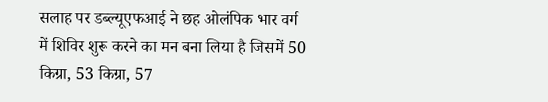सलाह पर डब्ल्यूएफआई ने छह ओलंपिक भार वर्ग में शिविर शुरू करने का मन बना लिया है जिसमें 50 किग्रा, 53 किग्रा, 57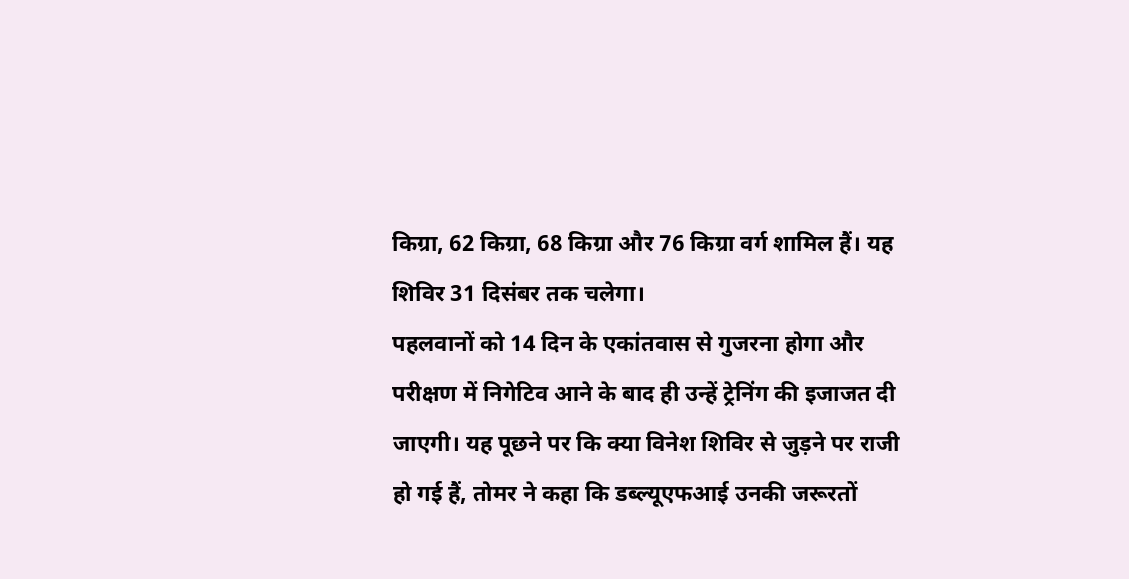किग्रा, 62 किग्रा, 68 किग्रा और 76 किग्रा वर्ग शामिल हैं। यह शिविर 31 दिसंबर तक चलेगा।
पहलवानों को 14 दिन के एकांतवास से गुजरना होगा और परीक्षण में निगेटिव आने के बाद ही उन्हें ट्रेनिंग की इजाजत दी जाएगी। यह पूछने पर कि क्या विनेश शिविर से जुड़ने पर राजी हो गई हैं, तोमर ने कहा कि डब्ल्यूएफआई उनकी जरूरतों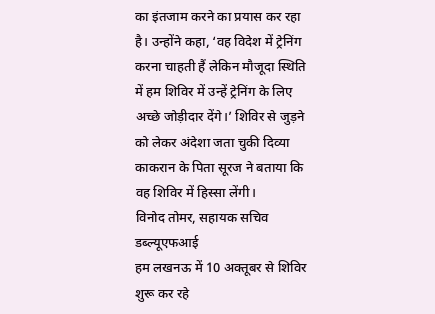का इंतजाम करने का प्रयास कर रहा है। उन्होंने कहा, ‘वह विदेश में ट्रेनिंग करना चाहती हैं लेकिन मौजूदा स्थिति में हम शिविर में उन्हें ट्रेनिंग के लिए अच्छे जोड़ीदार देंगे।’ शिविर से जुड़ने को लेकर अंदेशा जता चुकी दिव्या काकरान के पिता सूरज ने बताया कि वह शिविर में हिस्सा लेंगी।
विनोद तोमर, सहायक सचिव डब्ल्यूएफआई
हम लखनऊ में 10 अक्तूबर से शिविर शुरू कर रहे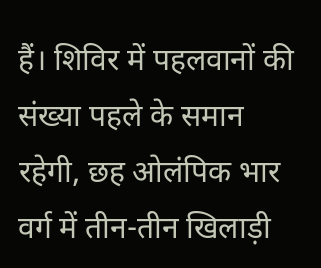हैं। शिविर में पहलवानों की संख्या पहले के समान रहेगी, छह ओलंपिक भार वर्ग में तीन-तीन खिलाड़ी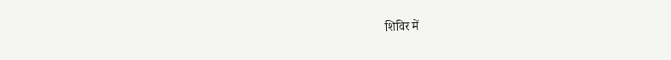शिविर में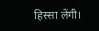हिस्सा लेंगी।